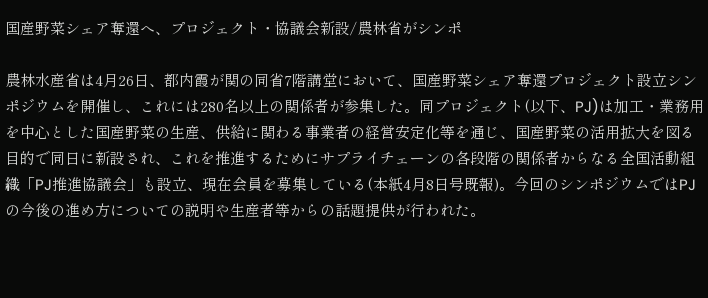国産野菜シェア奪還へ、プロジェクト・協議会新設/農林省がシンポ

農林水産省は4月26日、都内霞が関の同省7階講堂において、国産野菜シェア奪還プロジェクト設立シンポジウムを開催し、これには280名以上の関係者が参集した。同プロジェクト(以下、PJ)は加工・業務用を中心とした国産野菜の生産、供給に関わる事業者の経営安定化等を通じ、国産野菜の活用拡大を図る目的で同日に新設され、これを推進するためにサプライチェーンの各段階の関係者からなる全国活動組織「PJ推進協議会」も設立、現在会員を募集している(本紙4月8日号既報)。今回のシンポジウムではPJの今後の進め方についての説明や生産者等からの話題提供が行われた。